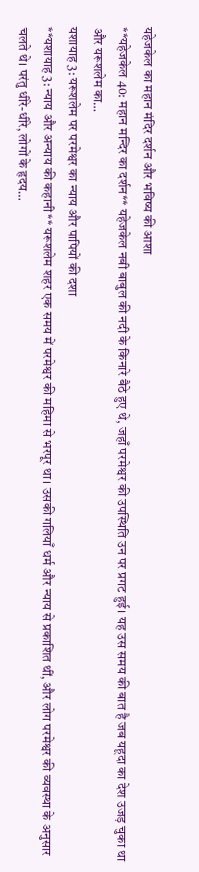यहेजकेल का महान मंदिर दर्शन और भविष्य की आशा
**यहेजकेल 40: महान मन्दिर का दर्शन** यहेजकेल नबी बाबुल की नदी के किनारे बैठे हुए थे, जहाँ परमेश्वर की उपस्थिति उन पर प्रगट हुई। यह उस समय की बात है जब यहूदा का देश उजड़ चुका था और यरूशलेम का…
यशायाह 3: यरूशलेम पर परमेश्वर का न्याय और पापियों की दशा
**यशायाह 3: न्याय और अन्याय की कहानी** यरूशलेम शहर एक समय में परमेश्वर की महिमा से भरपूर था। उसकी गलियाँ धर्म और न्याय से प्रकाशित थीं, और लोग परमेश्वर की व्यवस्था के अनुसार चलते थे। परंतु धीरे-धीरे, लोगों के हृदय…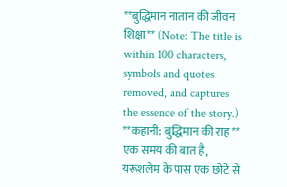**बुद्धिमान नातान की जीवन शिक्षा** (Note: The title is within 100 characters, symbols and quotes removed, and captures the essence of the story.)
**कहानी: बुद्धिमान की राह** एक समय की बात है, यरूशलेम के पास एक छोटे से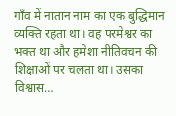गाँव में नातान नाम का एक बुद्धिमान व्यक्ति रहता था। वह परमेश्वर का भक्त था और हमेशा नीतिवचन की शिक्षाओं पर चलता था। उसका विश्वास…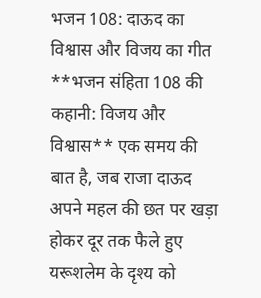भजन 108: दाऊद का विश्वास और विजय का गीत
**भजन संहिता 108 की कहानी: विजय और विश्वास** एक समय की बात है, जब राजा दाऊद अपने महल की छत पर खड़ा होकर दूर तक फैले हुए यरूशलेम के दृश्य को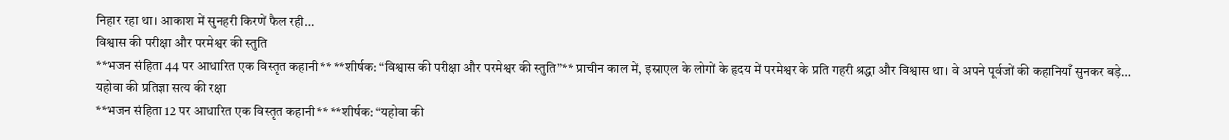निहार रहा था। आकाश में सुनहरी किरणें फैल रही…
विश्वास की परीक्षा और परमेश्वर की स्तुति
**भजन संहिता 44 पर आधारित एक विस्तृत कहानी** **शीर्षक: “विश्वास की परीक्षा और परमेश्वर की स्तुति”** प्राचीन काल में, इस्राएल के लोगों के हृदय में परमेश्वर के प्रति गहरी श्रद्धा और विश्वास था। वे अपने पूर्वजों की कहानियाँ सुनकर बड़े…
यहोवा की प्रतिज्ञा सत्य की रक्षा
**भजन संहिता 12 पर आधारित एक विस्तृत कहानी** **शीर्षक: “यहोवा की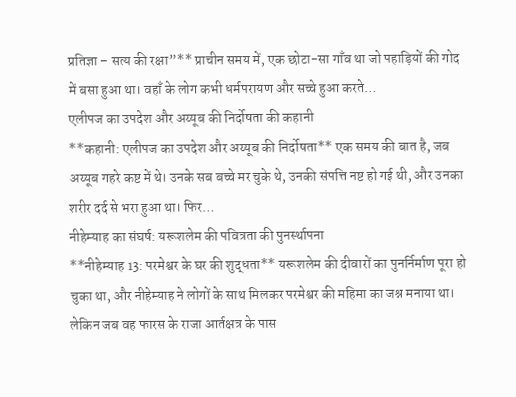प्रतिज्ञा – सत्य की रक्षा”** प्राचीन समय में, एक छोटा-सा गाँव था जो पहाड़ियों की गोद में बसा हुआ था। वहाँ के लोग कभी धर्मपरायण और सच्चे हुआ करते…
एलीपज का उपदेश और अय्यूब की निर्दोषता की कहानी
**कहानी: एलीपज का उपदेश और अय्यूब की निर्दोषता** एक समय की बात है, जब अय्यूब गहरे कष्ट में थे। उनके सब बच्चे मर चुके थे, उनकी संपत्ति नष्ट हो गई थी, और उनका शरीर दर्द से भरा हुआ था। फिर…
नीहेम्याह का संघर्ष: यरूशलेम की पवित्रता की पुनर्स्थापना
**नीहेम्याह 13: परमेश्वर के घर की शुद्धता** यरूशलेम की दीवारों का पुनर्निर्माण पूरा हो चुका था, और नीहेम्याह ने लोगों के साथ मिलकर परमेश्वर की महिमा का जश्न मनाया था। लेकिन जब वह फारस के राजा आर्तक्षत्र के पास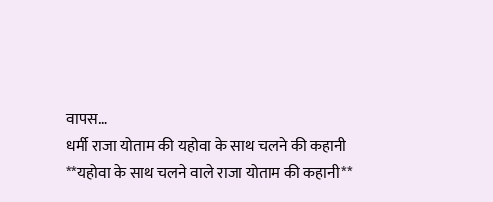वापस…
धर्मी राजा योताम की यहोवा के साथ चलने की कहानी
**यहोवा के साथ चलने वाले राजा योताम की कहानी**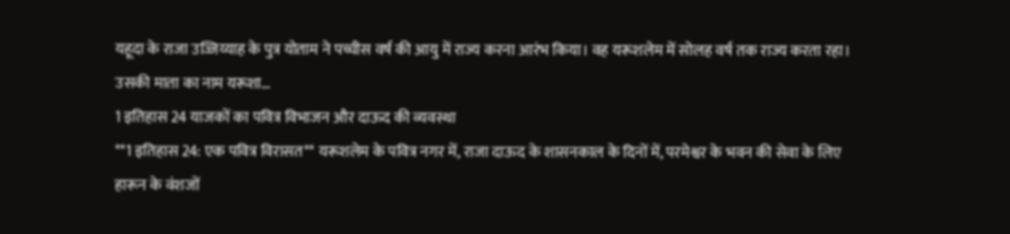यहूदा के राजा उज्जिय्याह के पुत्र योताम ने पच्चीस वर्ष की आयु में राज्य करना आरंभ किया। वह यरूशलेम में सोलह वर्ष तक राज्य करता रहा। उसकी माता का नाम यरूशा…
1 इतिहास 24 याजकों का पवित्र विभाजन और दाऊद की व्यवस्था
**1 इतिहास 24: एक पवित्र विरासत** यरूशलेम के पवित्र नगर में, राजा दाऊद के शासनकाल के दिनों में, परमेश्वर के भवन की सेवा के लिए हारून के वंशजों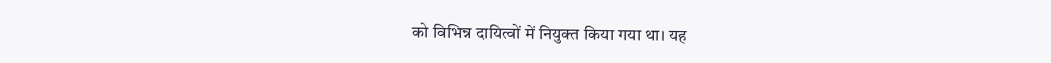को विभिन्न दायित्वों में नियुक्त किया गया था। यह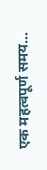एक महत्वपूर्ण समय…